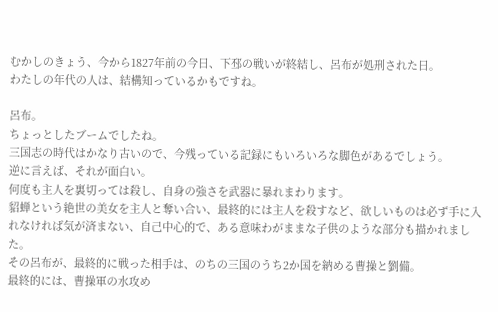むかしのきょう、今から1827年前の今日、下邳の戦いが終結し、呂布が処刑された日。
わたしの年代の人は、結構知っているかもですね。

呂布。
ちょっとしたブームでしたね。
三国志の時代はかなり古いので、今残っている記録にもいろいろな脚色があるでしょう。
逆に言えば、それが面白い。
何度も主人を裏切っては殺し、自身の強さを武器に暴れまわります。
貂蝉という絶世の美女を主人と奪い合い、最終的には主人を殺すなど、欲しいものは必ず手に入れなければ気が済まない、自己中心的で、ある意味わがままな子供のような部分も描かれました。
その呂布が、最終的に戦った相手は、のちの三国のうち2か国を納める曹操と劉備。
最終的には、曹操軍の水攻め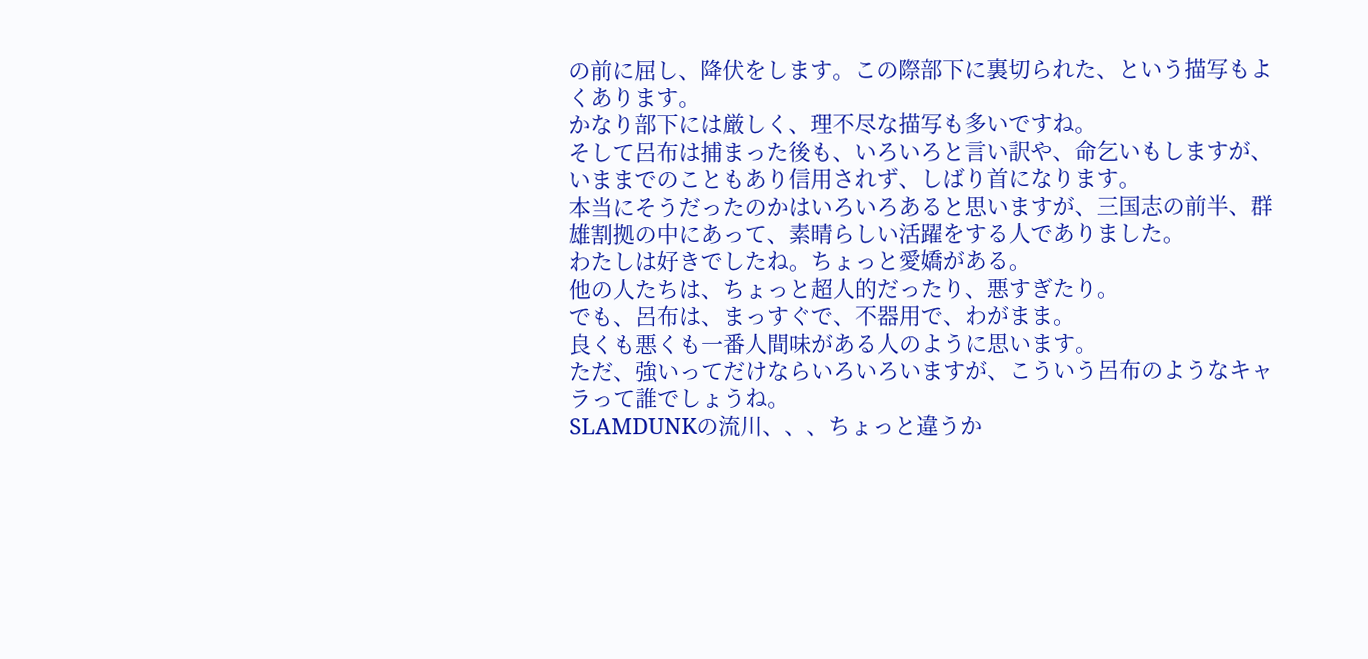の前に屈し、降伏をします。この際部下に裏切られた、という描写もよくあります。
かなり部下には厳しく、理不尽な描写も多いですね。
そして呂布は捕まった後も、いろいろと言い訳や、命乞いもしますが、いままでのこともあり信用されず、しばり首になります。
本当にそうだったのかはいろいろあると思いますが、三国志の前半、群雄割拠の中にあって、素晴らしい活躍をする人でありました。
わたしは好きでしたね。ちょっと愛嬌がある。
他の人たちは、ちょっと超人的だったり、悪すぎたり。
でも、呂布は、まっすぐで、不器用で、わがまま。
良くも悪くも一番人間味がある人のように思います。
ただ、強いってだけならいろいろいますが、こういう呂布のようなキャラって誰でしょうね。
SLAMDUNKの流川、、、ちょっと違うか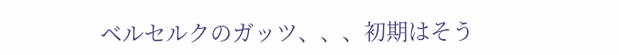ベルセルクのガッツ、、、初期はそう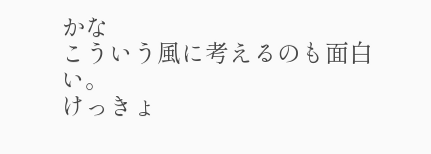かな
こういう風に考えるのも面白い。
けっきょ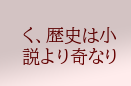く、歴史は小説より奇なり